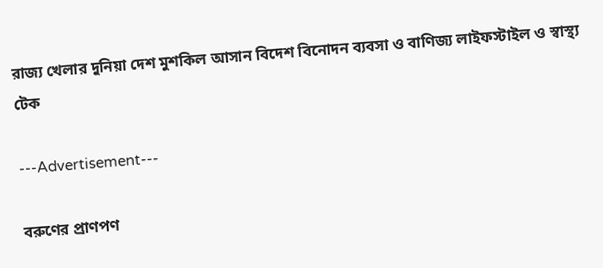রাজ্য খেলার দুনিয়া দেশ মুশকিল আসান বিদেশ বিনোদন ব্যবসা ও বাণিজ্য লাইফস্টাইল ও স্বাস্থ্য টেক

---Advertisement---

বরুণের প্রাণপণ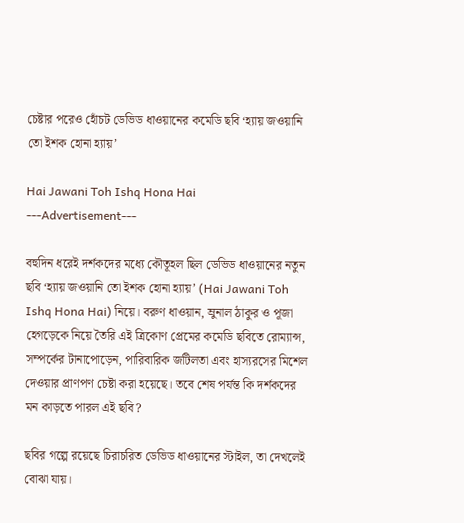চেষ্টার পরেও হোঁচট ডেভিড ধাওয়ানের কমেডি ছবি ‘হ্যায় জওয়ানি তো ইশক হোনা হ্যায়’

Hai Jawani Toh Ishq Hona Hai
---Advertisement---

বহুদিন ধরেই দর্শকদের মধ্যে কৌতূহল ছিল ডেভিড ধাওয়ানের নতুন ছবি ‘হ্যায় জওয়ানি তো ইশক হোনা হ্যায়’ (Hai Jawani Toh Ishq Hona Hai) নিয়ে। বরুণ ধাওয়ান, ম্রুনাল ঠাকুর ও পূজা হেগড়েকে নিয়ে তৈরি এই ত্রিকোণ প্রেমের কমেডি ছবিতে রোম্যান্স, সম্পর্কের টানাপোড়েন, পারিবারিক জটিলতা এবং হাস্যরসের মিশেল দেওয়ার প্রাণপণ চেষ্টা করা হয়েছে। তবে শেষ পর্যন্ত কি দর্শকদের মন কাড়তে পারল এই ছবি?

ছবির গল্পে রয়েছে চিরাচরিত ডেভিড ধাওয়ানের স্টাইল, তা দেখলেই বোঝা যায়।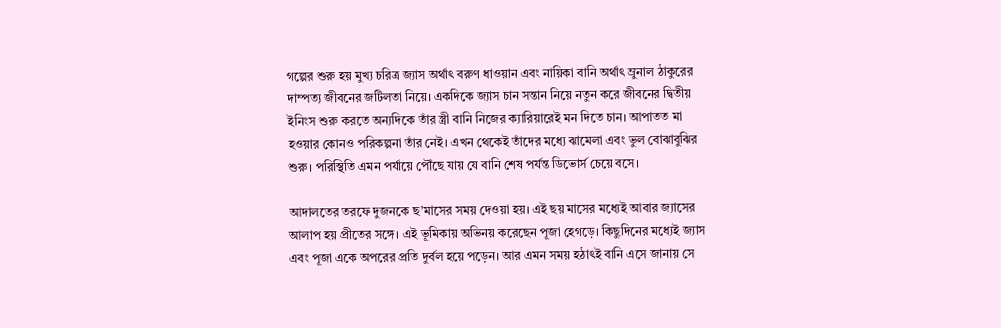গল্পের শুরু হয় মুখ্য চরিত্র জ্যাস অর্থাৎ বরুণ ধাওয়ান এবং নায়িকা বানি অর্থাৎ ম্রুনাল ঠাকুরের দাম্পত্য জীবনের জটিলতা নিয়ে। একদিকে জ্যাস চান সন্তান নিয়ে নতুন করে জীবনের দ্বিতীয় ইনিংস শুরু করতে অন্যদিকে তাঁর স্ত্রী বানি নিজের ক্যারিয়ারেই মন দিতে চান। আপাতত মা হওয়ার কোনও পরিকল্পনা তাঁর নেই। এখন থেকেই তাঁদের মধ্যে ঝামেলা এবং ভুল বোঝাবুঝির শুরু। পরিস্থিতি এমন পর্যায়ে পৌঁছে যায় যে বানি শেষ পর্যন্ত ডিভোর্স চেয়ে বসে।

আদালতের তরফে দুজনকে ছ’মাসের সময় দেওয়া হয়। এই ছয় মাসের মধ্যেই আবার জ্যাসের আলাপ হয় প্রীতের সঙ্গে। এই ভূমিকায় অভিনয় করেছেন পূজা হেগড়ে। কিছুদিনের মধ্যেই জ্যাস এবং পূজা একে অপরের প্রতি দুর্বল হয়ে পড়েন। আর এমন সময় হঠাৎই বানি এসে জানায় সে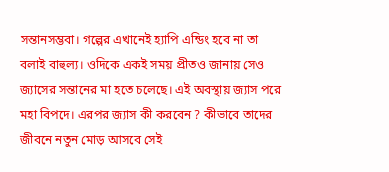সন্তানসম্ভবা। গল্পের এখানেই হ্যাপি এন্ডিং হবে না তা বলাই বাহুল্য। ওদিকে একই সময় প্রীতও জানায় সেও জ্যাসের সন্তানের মা হতে চলেছে। এই অবস্থায় জ্যাস পরে মহা বিপদে। এরপর জ্যাস কী করবেন ? কীভাবে তাদের জীবনে নতুন মোড় আসবে সেই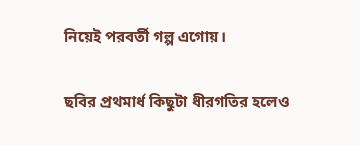নিয়েই পরবর্তী গল্প এগোয়।

ছবির প্রথমার্ধ কিছুটা ধীরগতির হলেও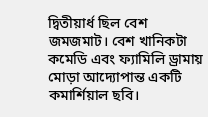দ্বিতীয়ার্ধ ছিল বেশ জমজমাট। বেশ খানিকটা কমেডি এবং ফ্যামিলি ড্রামায় মোড়া আদ্যোপান্ত একটি কমার্শিয়াল ছবি।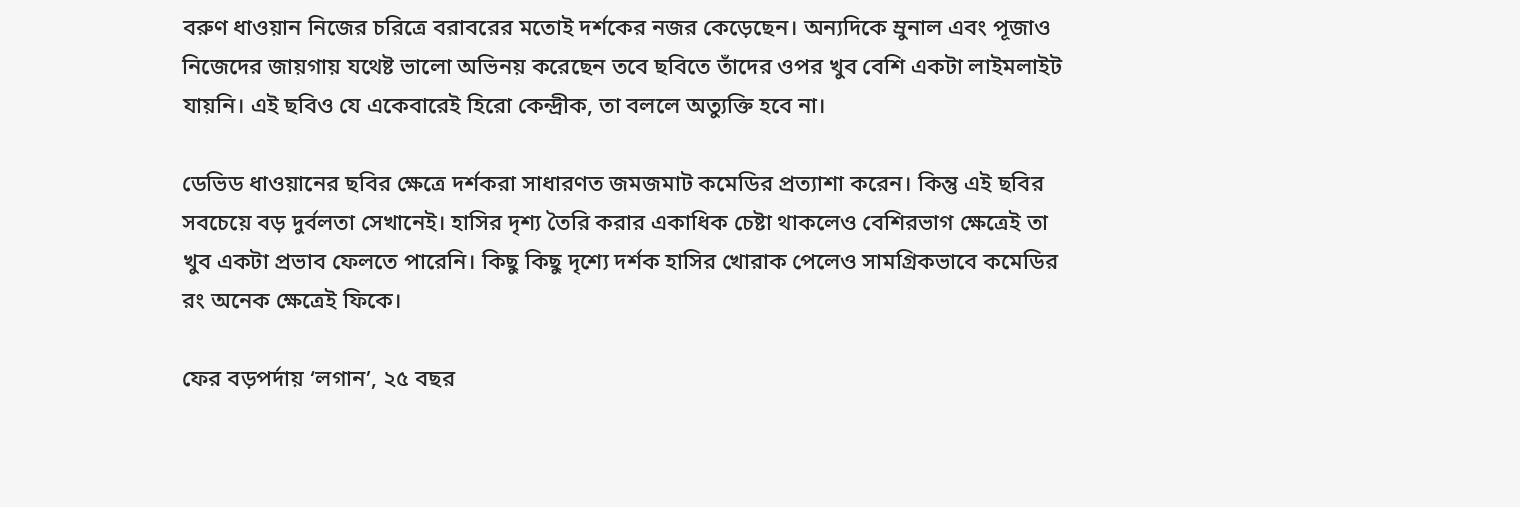বরুণ ধাওয়ান নিজের চরিত্রে বরাবরের মতোই দর্শকের নজর কেড়েছেন। অন্যদিকে ম্রুনাল এবং পূজাও নিজেদের জায়গায় যথেষ্ট ভালো অভিনয় করেছেন তবে ছবিতে তাঁদের ওপর খুব বেশি একটা লাইমলাইট যায়নি। এই ছবিও যে একেবারেই হিরো কেন্দ্রীক, তা বললে অত্যুক্তি হবে না।

ডেভিড ধাওয়ানের ছবির ক্ষেত্রে দর্শকরা সাধারণত জমজমাট কমেডির প্রত্যাশা করেন। কিন্তু এই ছবির সবচেয়ে বড় দুর্বলতা সেখানেই। হাসির দৃশ্য তৈরি করার একাধিক চেষ্টা থাকলেও বেশিরভাগ ক্ষেত্রেই তা খুব একটা প্রভাব ফেলতে পারেনি। কিছু কিছু দৃশ্যে দর্শক হাসির খোরাক পেলেও সামগ্রিকভাবে কমেডির রং অনেক ক্ষেত্রেই ফিকে।

ফের বড়পর্দায় ‘লগান’, ২৫ বছর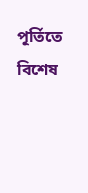পূর্তিতে বিশেষ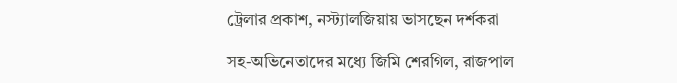ট্রেলার প্রকাশ, নস্ট্যালজিয়ায় ভাসছেন দর্শকরা

সহ-অভিনেতাদের মধ্যে জিমি শেরগিল, রাজপাল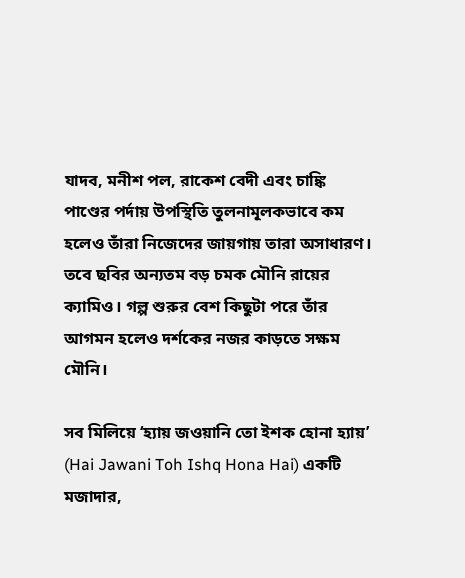যাদব, মনীশ পল, রাকেশ বেদী এবং চাঙ্কি পাণ্ডের পর্দায় উপস্থিতি তুলনামূলকভাবে কম হলেও তাঁরা নিজেদের জায়গায় তারা অসাধারণ। তবে ছবির অন্যতম বড় চমক মৌনি রায়ের ক্যামিও। গল্প শুরুর বেশ কিছুটা পরে তাঁর আগমন হলেও দর্শকের নজর কাড়তে সক্ষম মৌনি।

সব মিলিয়ে ‘হ্যায় জওয়ানি তো ইশক হোনা হ্যায়’ (Hai Jawani Toh Ishq Hona Hai) একটি মজাদার,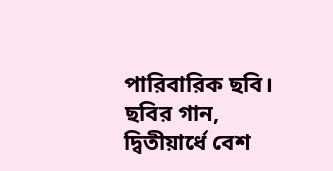পারিবারিক ছবি। ছবির গান, দ্বিতীয়ার্ধে বেশ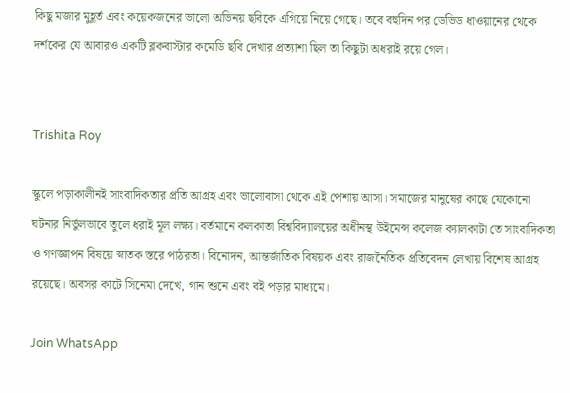কিছু মজার মুহূর্ত এবং কয়েকজনের ভালো অভিনয় ছবিকে এগিয়ে নিয়ে গেছে। তবে বহুদিন পর ডেভিড ধাওয়ানের থেকে দর্শকের যে আবারও একটি ব্লকবাস্টার কমেডি ছবি দেখার প্রত্যাশা ছিল তা কিছুটা অধরাই রয়ে গেল।


Trishita Roy

স্কুলে পড়াকালীনই সাংবাদিকতার প্রতি আগ্রহ এবং ভালোবাসা থেকে এই পেশায় আসা। সমাজের মানুষের কাছে যেকোনো ঘটনার নির্ভুলভাবে তুলে ধরাই মূল লক্ষ্য। বর্তমানে কলকাতা বিশ্ববিদ্যালয়ের অধীনস্থ উইমেন্স কলেজ ক্যালকাটা তে সাংবাদিকতা ও গণজ্ঞাপন বিষয়ে স্নাতক স্তরে পাঠরতা। বিনোদন, আন্তর্জাতিক বিষয়ক এবং রাজনৈতিক প্রতিবেদন লেখায় বিশেষ আগ্রহ রয়েছে। অবসর কাটে সিনেমা দেখে, গান শুনে এবং বই পড়ার মাধ্যমে।

Join WhatsApp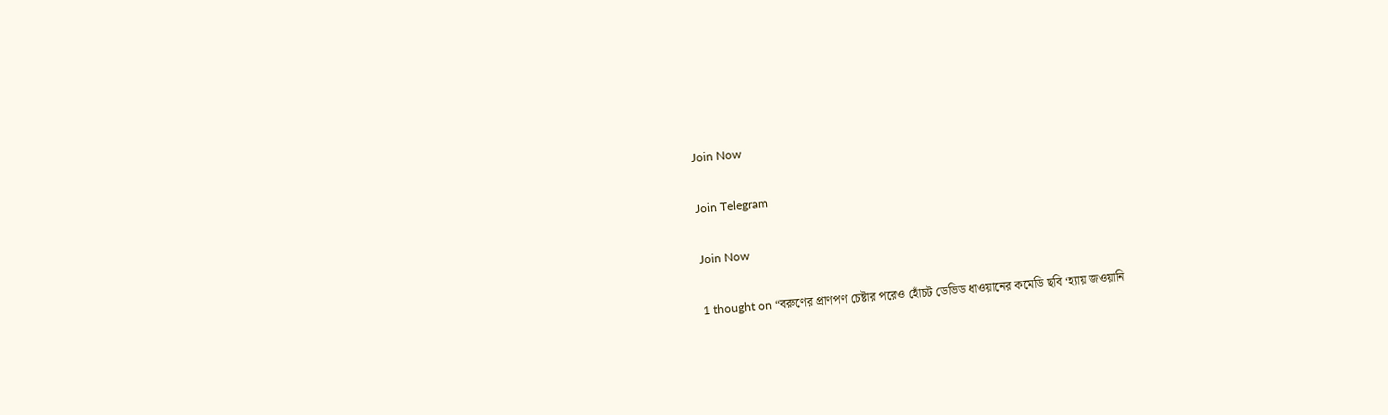Join Now

Join Telegram

Join Now

1 thought on “বরুণের প্রাণপণ চেষ্টার পরেও হোঁচট ডেভিড ধাওয়ানের কমেডি ছবি ‘হ্যায় জওয়ানি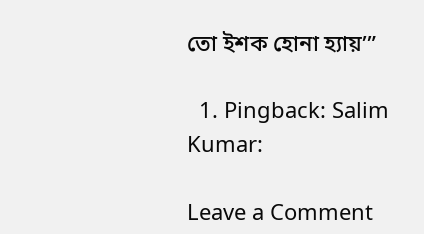তো ইশক হোনা হ্যায়’”

  1. Pingback: Salim Kumar:

Leave a Comment